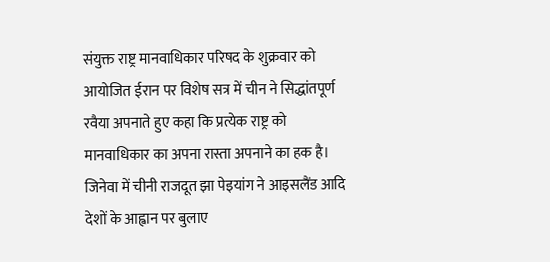संयुक्त राष्ट्र मानवाधिकार परिषद के शुक्रवार को आयोजित ईरान पर विशेष सत्र में चीन ने सिद्धांतपूर्ण रवैया अपनाते हुए कहा कि प्रत्येक राष्ट्र को मानवाधिकार का अपना रास्ता अपनाने का हक है। जिनेवा में चीनी राजदूत झा पेइयांग ने आइसलैंड आदि देशों के आह्वान पर बुलाए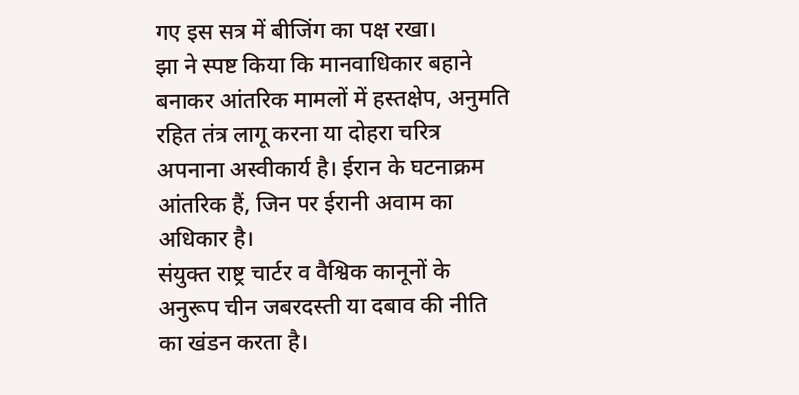गए इस सत्र में बीजिंग का पक्ष रखा।
झा ने स्पष्ट किया कि मानवाधिकार बहाने बनाकर आंतरिक मामलों में हस्तक्षेप, अनुमति रहित तंत्र लागू करना या दोहरा चरित्र अपनाना अस्वीकार्य है। ईरान के घटनाक्रम आंतरिक हैं, जिन पर ईरानी अवाम का अधिकार है।
संयुक्त राष्ट्र चार्टर व वैश्विक कानूनों के अनुरूप चीन जबरदस्ती या दबाव की नीति का खंडन करता है।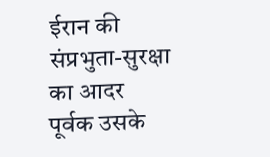ईरान की संप्रभुता-सुरक्षा का आदर पूर्वक उसके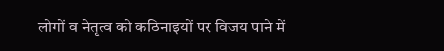लोगों व नेतृत्व को कठिनाइयों पर विजय पाने में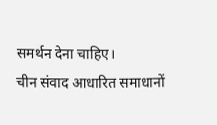समर्थन देना चाहिए।
चीन संवाद आधारित समाधानों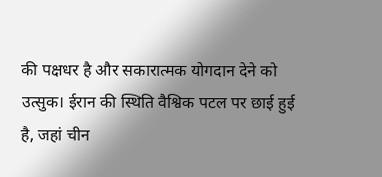की पक्षधर है और सकारात्मक योगदान देने को उत्सुक। ईरान की स्थिति वैश्विक पटल पर छाई हुई है, जहां चीन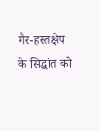गैर-हस्तक्षेप के सिद्धांत को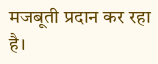मजबूती प्रदान कर रहा है।